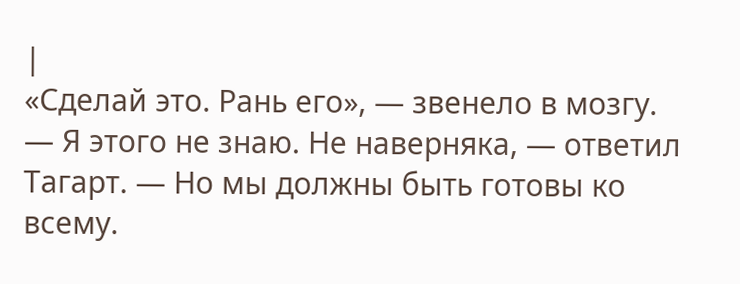|
«Сделай это. Рань его», — звенело в мозгу.
— Я этого не знаю. Не наверняка, — ответил Тагарт. — Но мы должны быть готовы ко всему.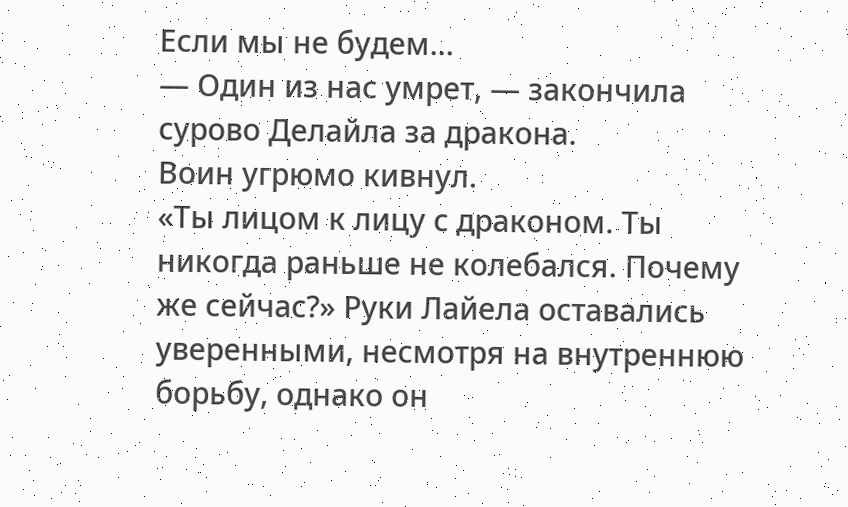Если мы не будем…
— Один из нас умрет, — закончила сурово Делайла за дракона.
Воин угрюмо кивнул.
«Ты лицом к лицу с драконом. Ты никогда раньше не колебался. Почему же сейчас?» Руки Лайела оставались уверенными, несмотря на внутреннюю борьбу, однако он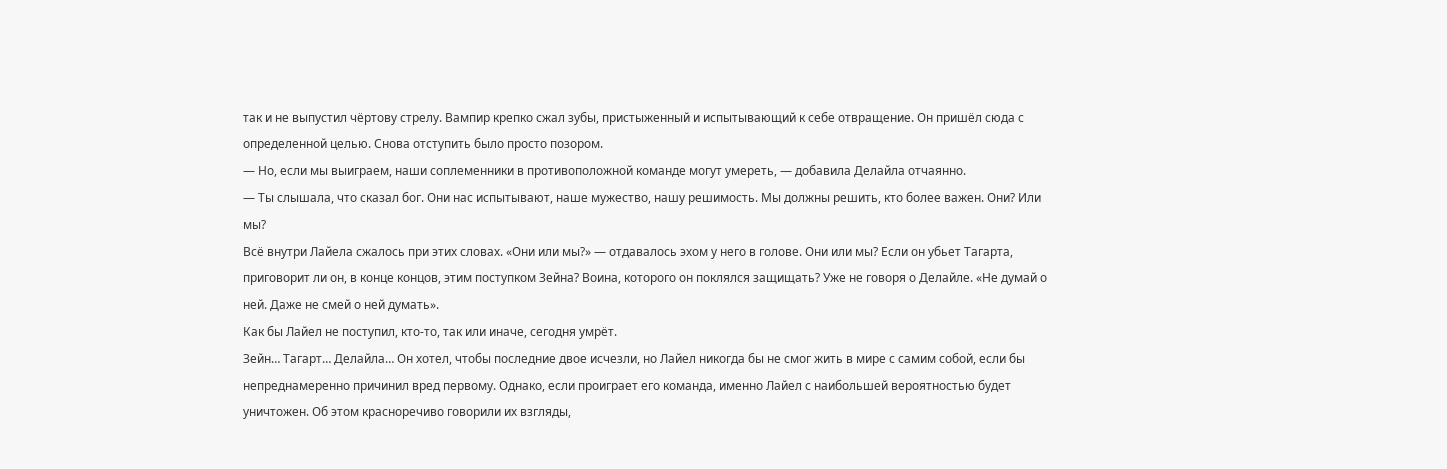так и не выпустил чёртову стрелу. Вампир крепко сжал зубы, пристыженный и испытывающий к себе отвращение. Он пришёл сюда с определенной целью. Снова отступить было просто позором.
— Но, если мы выиграем, наши соплеменники в противоположной команде могут умереть, — добавила Делайла отчаянно.
— Ты слышала, что сказал бог. Они нас испытывают, наше мужество, нашу решимость. Мы должны решить, кто более важен. Они? Или мы?
Всё внутри Лайела сжалось при этих словах. «Они или мы?» — отдавалось эхом у него в голове. Они или мы? Если он убьет Тагарта, приговорит ли он, в конце концов, этим поступком Зейна? Воина, которого он поклялся защищать? Уже не говоря о Делайле. «Не думай о ней. Даже не смей о ней думать».
Как бы Лайел не поступил, кто-то, так или иначе, сегодня умрёт.
Зейн… Тагарт… Делайла… Он хотел, чтобы последние двое исчезли, но Лайел никогда бы не смог жить в мире с самим собой, если бы непреднамеренно причинил вред первому. Однако, если проиграет его команда, именно Лайел с наибольшей вероятностью будет уничтожен. Об этом красноречиво говорили их взгляды,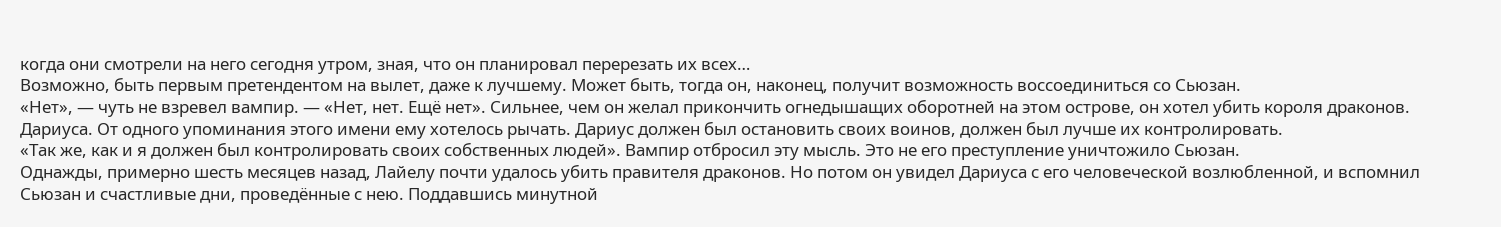когда они смотрели на него сегодня утром, зная, что он планировал перерезать их всех…
Возможно, быть первым претендентом на вылет, даже к лучшему. Может быть, тогда он, наконец, получит возможность воссоединиться со Сьюзан.
«Нет», — чуть не взревел вампир. — «Нет, нет. Ещё нет». Сильнее, чем он желал прикончить огнедышащих оборотней на этом острове, он хотел убить короля драконов. Дариуса. От одного упоминания этого имени ему хотелось рычать. Дариус должен был остановить своих воинов, должен был лучше их контролировать.
«Так же, как и я должен был контролировать своих собственных людей». Вампир отбросил эту мысль. Это не его преступление уничтожило Сьюзан.
Однажды, примерно шесть месяцев назад, Лайелу почти удалось убить правителя драконов. Но потом он увидел Дариуса с его человеческой возлюбленной, и вспомнил Сьюзан и счастливые дни, проведённые с нею. Поддавшись минутной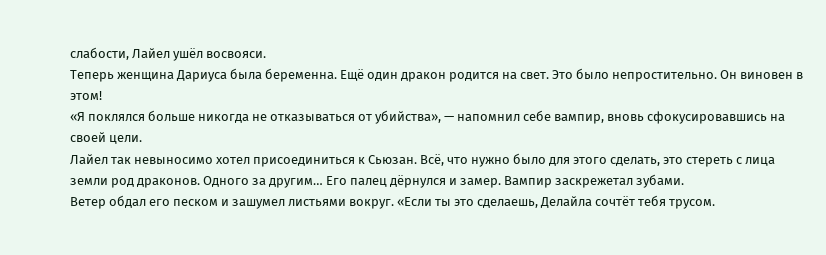слабости, Лайел ушёл восвояси.
Теперь женщина Дариуса была беременна. Ещё один дракон родится на свет. Это было непростительно. Он виновен в этом!
«Я поклялся больше никогда не отказываться от убийства», — напомнил себе вампир, вновь сфокусировавшись на своей цели.
Лайел так невыносимо хотел присоединиться к Сьюзан. Всё, что нужно было для этого сделать, это стереть с лица земли род драконов. Одного за другим… Его палец дёрнулся и замер. Вампир заскрежетал зубами.
Ветер обдал его песком и зашумел листьями вокруг. «Если ты это сделаешь, Делайла сочтёт тебя трусом.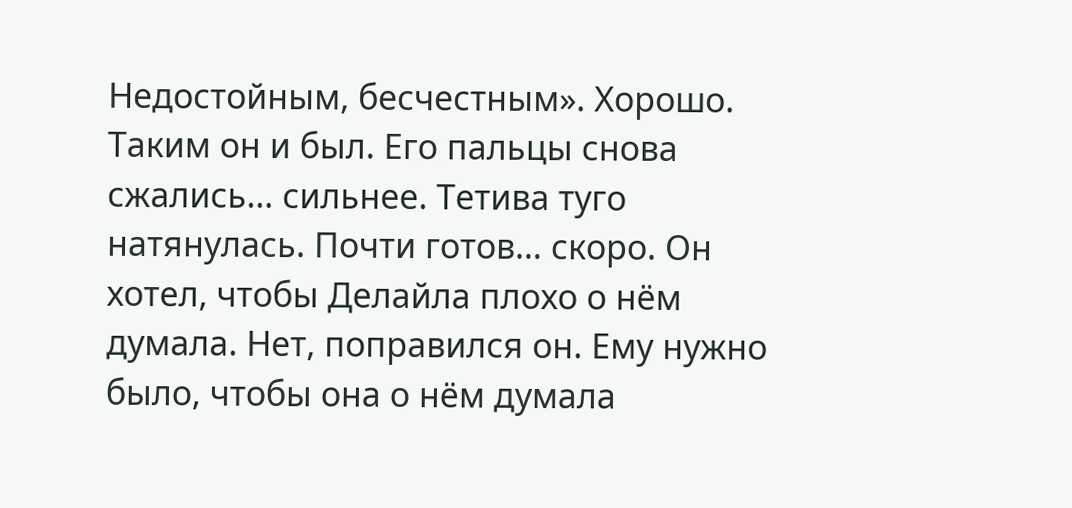Недостойным, бесчестным». Хорошо. Таким он и был. Его пальцы снова сжались… сильнее. Тетива туго натянулась. Почти готов… скоро. Он хотел, чтобы Делайла плохо о нём думала. Нет, поправился он. Ему нужно было, чтобы она о нём думала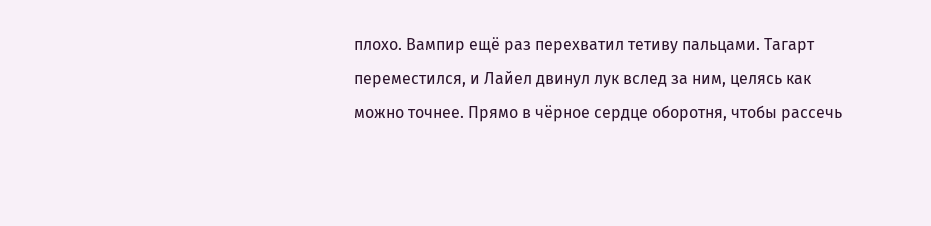плохо. Вампир ещё раз перехватил тетиву пальцами. Тагарт переместился, и Лайел двинул лук вслед за ним, целясь как можно точнее. Прямо в чёрное сердце оборотня, чтобы рассечь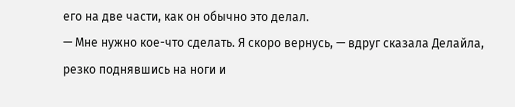его на две части, как он обычно это делал.
— Мне нужно кое-что сделать. Я скоро вернусь, — вдруг сказала Делайла, резко поднявшись на ноги и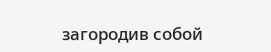загородив собой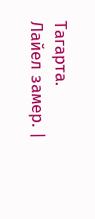Тагарта.
Лайел замер. |